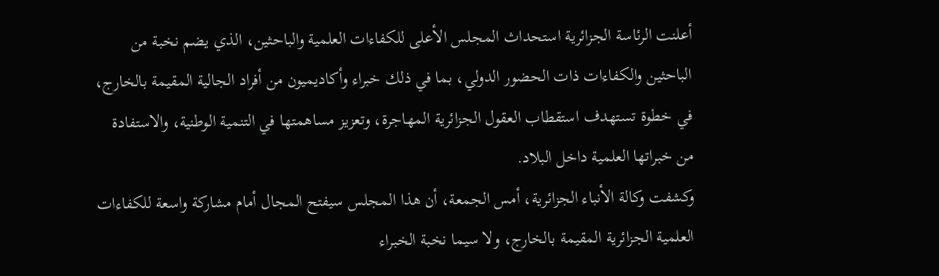أعلنت الرئاسة الجزائرية استحداث المجلس الأعلى للكفاءات العلمية والباحثين، الذي يضم نخبة من الباحثين والكفاءات ذات الحضور الدولي، بما في ذلك خبراء وأكاديميون من أفراد الجالية المقيمة بالخارج، في خطوة تستهدف استقطاب العقول الجزائرية المهاجرة، وتعزيز مساهمتها في التنمية الوطنية، والاستفادة من خبراتها العلمية داخل البلاد.
وكشفت وكالة الأنباء الجزائرية، أمس الجمعة، أن هذا المجلس سيفتح المجال أمام مشاركة واسعة للكفاءات العلمية الجزائرية المقيمة بالخارج، ولا سيما نخبة الخبراء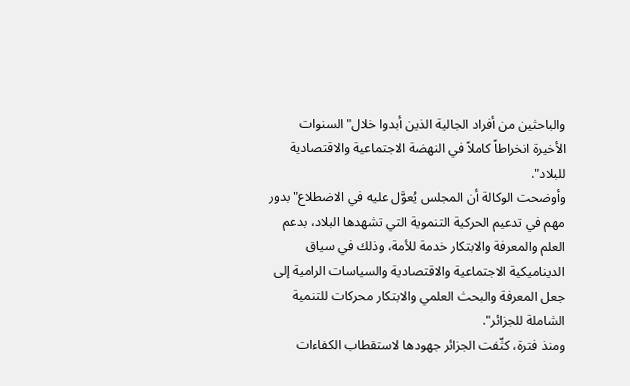والباحثين من أفراد الجالية الذين أبدوا خلال" السنوات الأخيرة انخراطاً كاملاً في النهضة الاجتماعية والاقتصادية للبلاد".
وأوضحت الوكالة أن المجلس يُعوَّل عليه في الاضطلاع" بدور مهم في تدعيم الحركية التنموية التي تشهدها البلاد، بدعم العلم والمعرفة والابتكار خدمة للأمة، وذلك في سياق الديناميكية الاجتماعية والاقتصادية والسياسات الرامية إلى جعل المعرفة والبحث العلمي والابتكار محركات للتنمية الشاملة للجزائر".
ومنذ فترة، كثّفت الجزائر جهودها لاستقطاب الكفاءات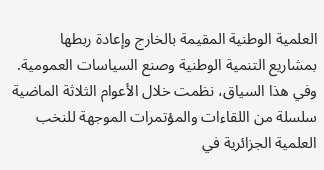العلمية الوطنية المقيمة بالخارج وإعادة ربطها بمشاريع التنمية الوطنية وصنع السياسات العمومية.
وفي هذا السياق، نظمت خلال الأعوام الثلاثة الماضية سلسلة من اللقاءات والمؤتمرات الموجهة للنخب العلمية الجزائرية في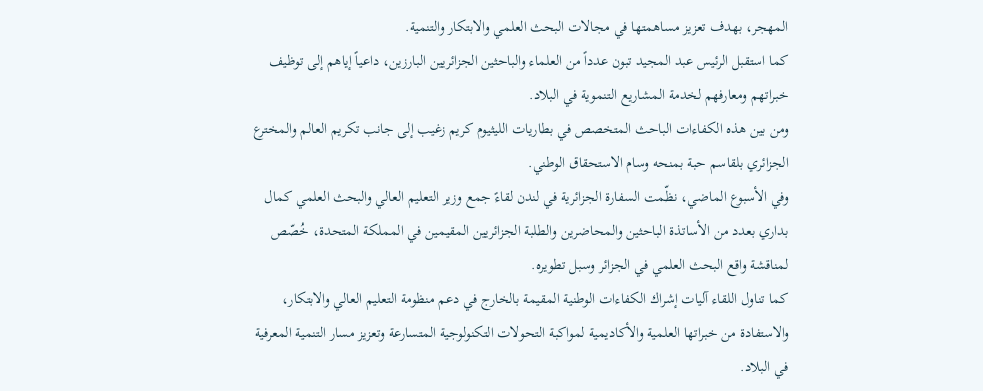المهجر، بهدف تعزيز مساهمتها في مجالات البحث العلمي والابتكار والتنمية.
كما استقبل الرئيس عبد المجيد تبون عدداً من العلماء والباحثين الجزائريين البارزين، داعياً إياهم إلى توظيف خبراتهم ومعارفهم لخدمة المشاريع التنموية في البلاد.
ومن بين هذه الكفاءات الباحث المتخصص في بطاريات الليثيوم كريم زغيب إلى جانب تكريم العالم والمخترع الجزائري بلقاسم حبة بمنحه وسام الاستحقاق الوطني.
وفي الأسبوع الماضي، نظّمت السفارة الجزائرية في لندن لقاءً جمع وزير التعليم العالي والبحث العلمي كمال بداري بعدد من الأساتذة الباحثين والمحاضرين والطلبة الجزائريين المقيمين في المملكة المتحدة، خُصّص لمناقشة واقع البحث العلمي في الجزائر وسبل تطويره.
كما تناول اللقاء آليات إشراك الكفاءات الوطنية المقيمة بالخارج في دعم منظومة التعليم العالي والابتكار، والاستفادة من خبراتها العلمية والأكاديمية لمواكبة التحولات التكنولوجية المتسارعة وتعزيز مسار التنمية المعرفية في البلاد.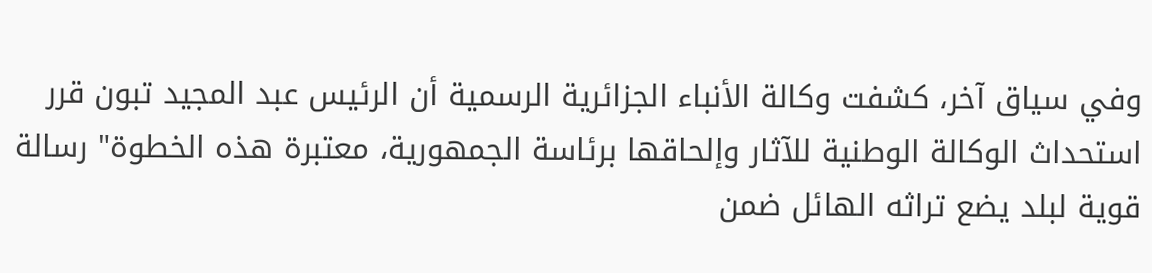وفي سياق آخر، كشفت وكالة الأنباء الجزائرية الرسمية أن الرئيس عبد المجيد تبون قرر استحداث الوكالة الوطنية للآثار وإلحاقها برئاسة الجمهورية، معتبرة هذه الخطوة" رسالة قوية لبلد يضع تراثه الهائل ضمن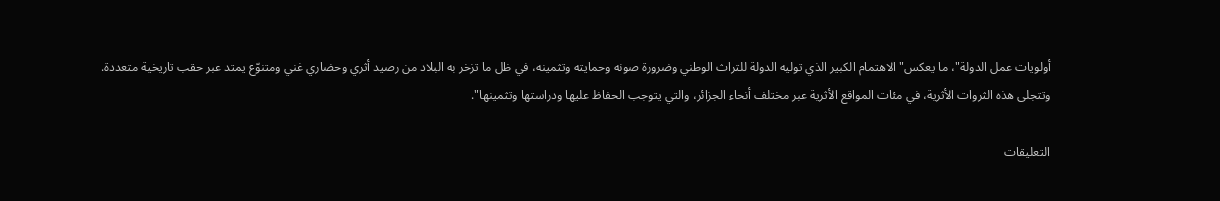أولويات عمل الدولة"، ما يعكس" الاهتمام الكبير الذي توليه الدولة للتراث الوطني وضرورة صونه وحمايته وتثمينه، في ظل ما تزخر به البلاد من رصيد أثري وحضاري غني ومتنوّع يمتد عبر حقب تاريخية متعددة.
وتتجلى هذه الثروات الأثرية، في مئات المواقع الأثرية عبر مختلف أنحاء الجزائر، والتي يتوجب الحفاظ عليها ودراستها وتثمينها".

التعليقات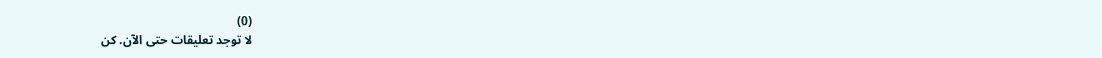(0)
لا توجد تعليقات حتى الآن. كن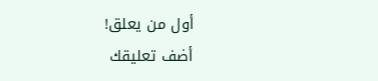أول من يعلق!
أضف تعليقك